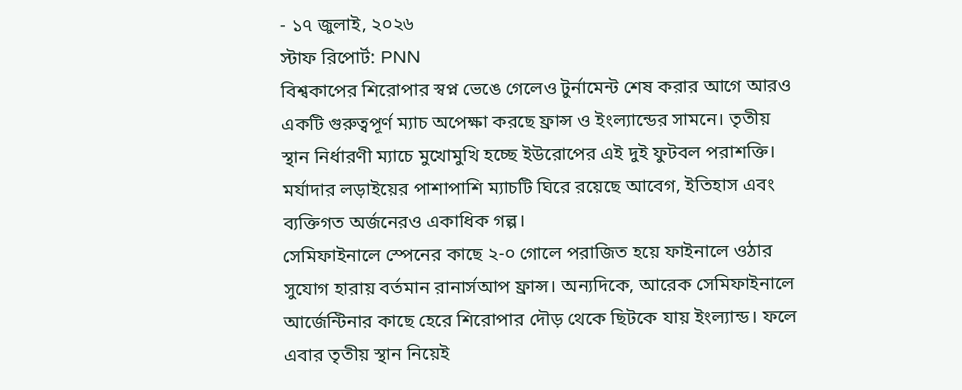- ১৭ জুলাই, ২০২৬
স্টাফ রিপোর্ট: PNN
বিশ্বকাপের শিরোপার স্বপ্ন ভেঙে গেলেও টুর্নামেন্ট শেষ করার আগে আরও একটি গুরুত্বপূর্ণ ম্যাচ অপেক্ষা করছে ফ্রান্স ও ইংল্যান্ডের সামনে। তৃতীয় স্থান নির্ধারণী ম্যাচে মুখোমুখি হচ্ছে ইউরোপের এই দুই ফুটবল পরাশক্তি। মর্যাদার লড়াইয়ের পাশাপাশি ম্যাচটি ঘিরে রয়েছে আবেগ, ইতিহাস এবং ব্যক্তিগত অর্জনেরও একাধিক গল্প।
সেমিফাইনালে স্পেনের কাছে ২-০ গোলে পরাজিত হয়ে ফাইনালে ওঠার সুযোগ হারায় বর্তমান রানার্সআপ ফ্রান্স। অন্যদিকে, আরেক সেমিফাইনালে আর্জেন্টিনার কাছে হেরে শিরোপার দৌড় থেকে ছিটকে যায় ইংল্যান্ড। ফলে এবার তৃতীয় স্থান নিয়েই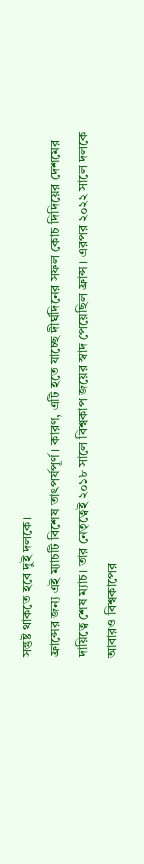সন্তুষ্ট থাকতে হবে দুই দলকে।
ফ্রান্সের জন্য এই ম্যাচটি বিশেষ তাৎপর্যপূর্ণ। কারণ, এটি হতে যাচ্ছে দীর্ঘদিনের সফল কোচ দিদিয়ের দেশমের দায়িত্বে শেষ ম্যাচ। তার নেতৃত্বেই ২০১৮ সালে বিশ্বকাপ জয়ের স্বাদ পেয়েছিল ফ্রান্স। এরপর ২০২২ সালে দলকে আবারও বিশ্বকাপের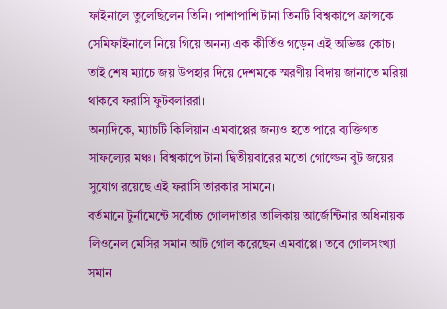ফাইনালে তুলেছিলেন তিনি। পাশাপাশি টানা তিনটি বিশ্বকাপে ফ্রান্সকে সেমিফাইনালে নিয়ে গিয়ে অনন্য এক কীর্তিও গড়েন এই অভিজ্ঞ কোচ।
তাই শেষ ম্যাচে জয় উপহার দিয়ে দেশমকে স্মরণীয় বিদায় জানাতে মরিয়া থাকবে ফরাসি ফুটবলাররা।
অন্যদিকে, ম্যাচটি কিলিয়ান এমবাপ্পের জন্যও হতে পারে ব্যক্তিগত সাফল্যের মঞ্চ। বিশ্বকাপে টানা দ্বিতীয়বারের মতো গোল্ডেন বুট জয়ের সুযোগ রয়েছে এই ফরাসি তারকার সামনে।
বর্তমানে টুর্নামেন্টে সর্বোচ্চ গোলদাতার তালিকায় আর্জেন্টিনার অধিনায়ক লিওনেল মেসির সমান আট গোল করেছেন এমবাপ্পে। তবে গোলসংখ্যা সমান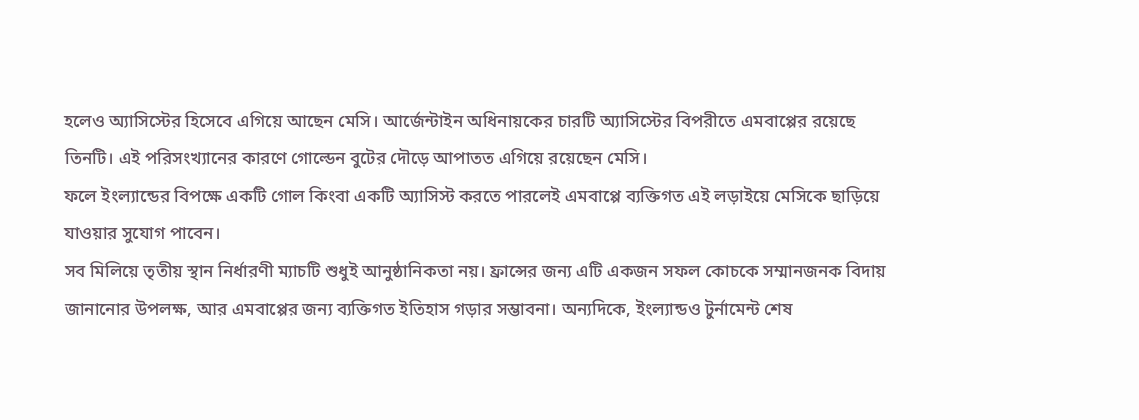হলেও অ্যাসিস্টের হিসেবে এগিয়ে আছেন মেসি। আর্জেন্টাইন অধিনায়কের চারটি অ্যাসিস্টের বিপরীতে এমবাপ্পের রয়েছে তিনটি। এই পরিসংখ্যানের কারণে গোল্ডেন বুটের দৌড়ে আপাতত এগিয়ে রয়েছেন মেসি।
ফলে ইংল্যান্ডের বিপক্ষে একটি গোল কিংবা একটি অ্যাসিস্ট করতে পারলেই এমবাপ্পে ব্যক্তিগত এই লড়াইয়ে মেসিকে ছাড়িয়ে যাওয়ার সুযোগ পাবেন।
সব মিলিয়ে তৃতীয় স্থান নির্ধারণী ম্যাচটি শুধুই আনুষ্ঠানিকতা নয়। ফ্রান্সের জন্য এটি একজন সফল কোচকে সম্মানজনক বিদায় জানানোর উপলক্ষ, আর এমবাপ্পের জন্য ব্যক্তিগত ইতিহাস গড়ার সম্ভাবনা। অন্যদিকে, ইংল্যান্ডও টুর্নামেন্ট শেষ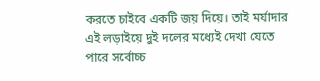করতে চাইবে একটি জয় দিয়ে। তাই মর্যাদার এই লড়াইয়ে দুই দলের মধ্যেই দেখা যেতে পারে সর্বোচ্চ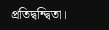প্রতিদ্বন্দ্বিতা।